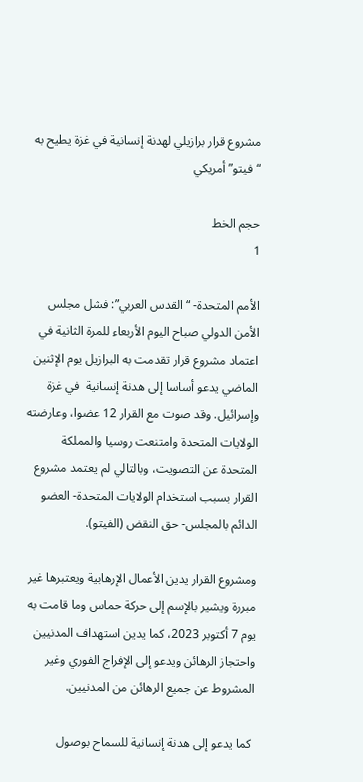مشروع قرار برازيلي لهدنة إنسانية في غزة يطيح به “فيتو” أمريكي

حجم الخط
1

الأمم المتحدة- “القدس العربي”: فشل مجلس الأمن الدولي صباح اليوم الأربعاء للمرة الثانية في اعتماد مشروع قرار تقدمت به البرازيل يوم الإثنين الماضي يدعو أساسا إلى هدنة إنسانية  في غزة وإسرائيل. وقد صوت مع القرار 12 عضوا، وعارضته الولايات المتحدة وامتنعت روسيا والمملكة المتحدة عن التصويت، وبالتالي لم يعتمد مشروع القرار بسبب استخدام الولايات المتحدة- العضو الدائم بالمجلس- حق النقض (الفيتو).

ومشروع القرار يدين الأعمال الإرهابية ويعتبرها غير مبررة ويشير بالإسم إلى حركة حماس وما قامت به يوم 7 أكتوبر 2023، كما يدين استهداف المدنيين واحتجاز الرهائن ويدعو إلى الإفراج الفوري وغير المشروط عن جميع الرهائن من المدنيين.

 كما يدعو إلى هدنة إنسانية للسماح بوصول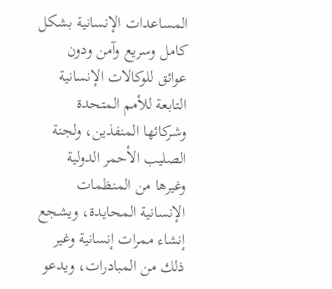المساعدات الإنسانية بشكل كامل وسريع وآمن ودون عوائق للوكالات الإنسانية التابعة للأمم المتحدة وشركائها المنفذين، ولجنة الصليب الأحمر الدولية وغيرها من المنظمات الإنسانية المحايدة، ويشجع إنشاء ممرات إنسانية وغير ذلك من المبادرات، ويدعو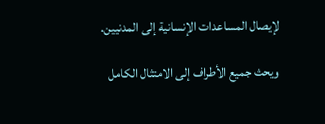لإيصال المساعدات الإنسانية إلى المدنيين.

ويحث جميع الأطراف إلى الامتثال الكامل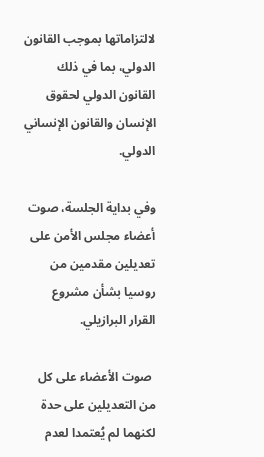لالتزاماتها بموجب القانون الدولي، بما في ذلك القانون الدولي لحقوق الإنسان والقانون الإنساني الدولي.

وفي بداية الجلسة، صوت أعضاء مجلس الأمن على تعديلين مقدمين من روسيا بشأن مشروع القرار البرازيلي.

 صوت الأعضاء على كل من التعديلين على حدة لكنهما لم يُعتمدا لعدم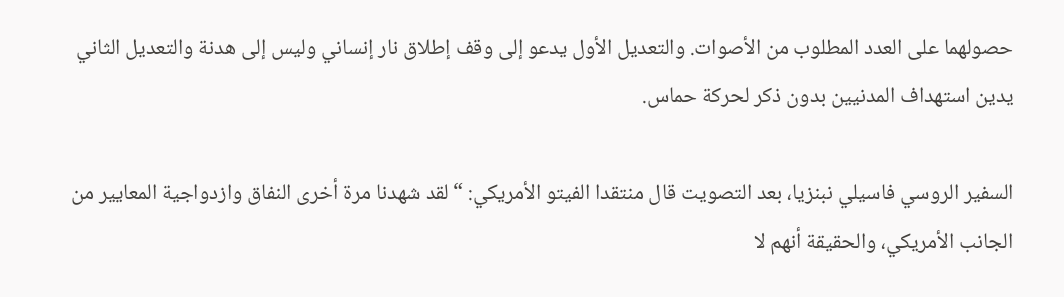حصولهما على العدد المطلوب من الأصوات. والتعديل الأول يدعو إلى وقف إطلاق نار إنساني وليس إلى هدنة والتعديل الثاني يدين استهداف المدنيين بدون ذكر لحركة حماس.

السفير الروسي فاسيلي نبنزيا، بعد التصويت قال منتقدا الفيتو الأمريكي: “لقد شهدنا مرة أخرى النفاق وازدواجية المعايير من الجانب الأمريكي، والحقيقة أنهم لا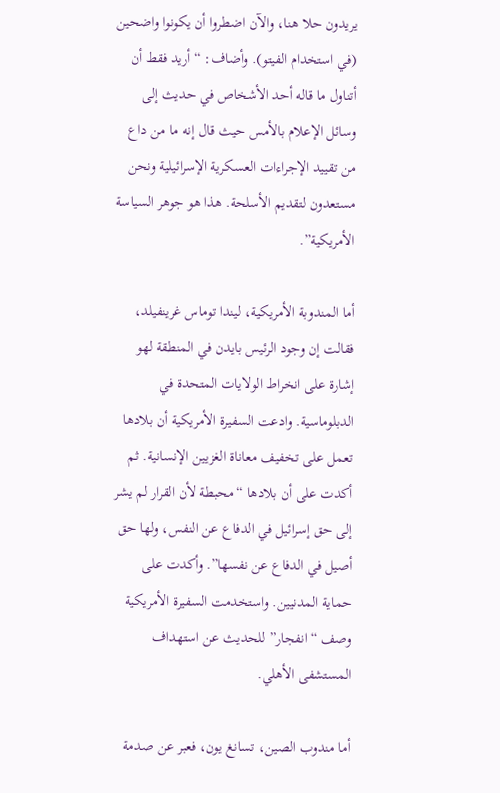يريدون حلا هنا، والآن اضطروا أن يكونوا واضحين (في استخدام الفيتو). وأضاف: “أريد فقط أن أتناول ما قاله أحد الأشخاص في حديث إلى وسائل الإعلام بالأمس حيث قال إنه ما من داع من تقييد الإجراءات العسكرية الإسرائيلية ونحن مستعدون لتقديم الأسلحة. هذا هو جوهر السياسة الأمريكية”.

أما المندوبة الأمريكية، ليندا توماس غرينفيلد، فقالت إن وجود الرئيس بايدن في المنطقة لهو إشارة على انخراط الولايات المتحدة في الدبلوماسية. وادعت السفيرة الأمريكية أن بلادها تعمل على تخفيف معاناة الغزيين الإنسانية. ثم أكدت على أن بلادها “محبطة لأن القرار لم يشر إلى حق إسرائيل في الدفاع عن النفس، ولها حق أصيل في الدفاع عن نفسها”. وأكدت على حماية المدنيين. واستخدمت السفيرة الأمريكية وصف “انفجار” للحديث عن استهداف المستشفى الأهلي.

أما مندوب الصين، تسانغ يون، فعبر عن صدمة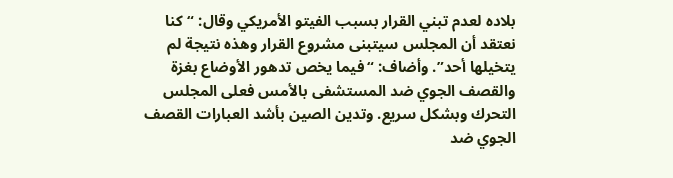بلاده لعدم تبني القرار بسبب الفيتو الأمريكي وقال: “كنا نعتقد أن المجلس سيتبنى مشروع القرار وهذه نتيجة لم يتخيلها أحد”. وأضاف: “فيما يخص تدهور الأوضاع بغزة والقصف الجوي ضد المستشفى بالأمس فعلى المجلس التحرك وبشكل سريع. وتدين الصين بأشد العبارات القصف الجوي ضد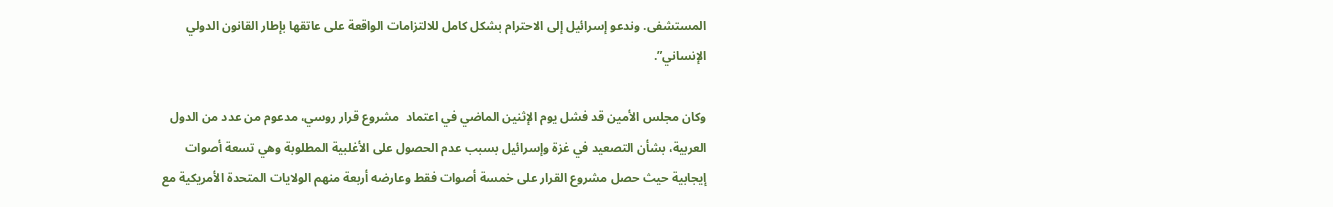المستشفى. وندعو إسرائيل إلى الاحترام بشكل كامل للالتزامات الواقعة على عاتقها بإطار القانون الدولي الإنساني”.

وكان مجلس الأمين قد فشل يوم الإثنين الماضي في اعتماد  مشروع قرار روسي، مدعوم من عدد من الدول العربية، بشأن التصعيد في غزة وإسرائيل بسبب عدم الحصول على الأغلبية المطلوبة وهي تسعة أصوات إيجابية حيث حصل مشروع القرار على خمسة أصوات فقط وعارضه أربعة منهم الولايات المتحدة الأمريكية مع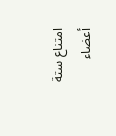امتناع ستة أعضاء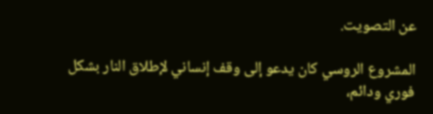عن التصويت.

المشروع الروسي كان يدعو إلى وقف إنساني لإطلاق النار بشكل فوري ودائم،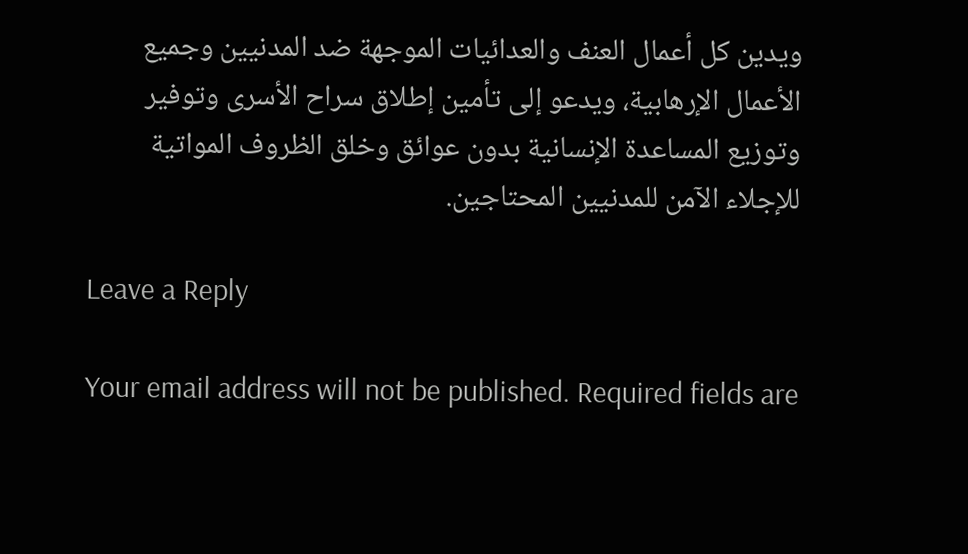ويدين كل أعمال العنف والعدائيات الموجهة ضد المدنيين وجميع الأعمال الإرهابية، ويدعو إلى تأمين إطلاق سراح الأسرى وتوفير وتوزيع المساعدة الإنسانية بدون عوائق وخلق الظروف المواتية للإجلاء الآمن للمدنيين المحتاجين.

Leave a Reply

Your email address will not be published. Required fields are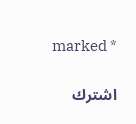marked *

اشترك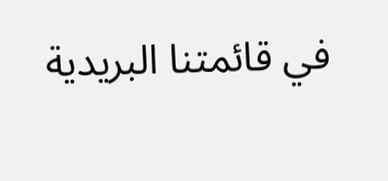في قائمتنا البريدية